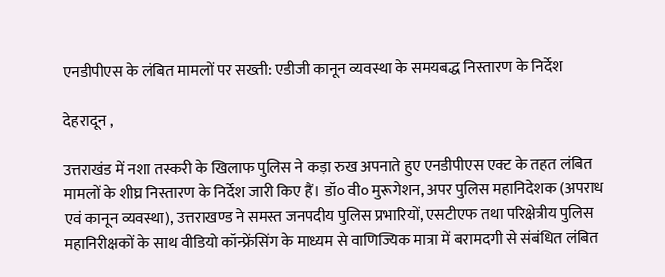एनडीपीएस के लंबित मामलों पर सख्ती: एडीजी कानून व्यवस्था के समयबद्ध निस्तारण के निर्देश

देहरादून ,

उत्तराखंड में नशा तस्करी के खिलाफ पुलिस ने कड़ा रुख अपनाते हुए एनडीपीएस एक्ट के तहत लंबित मामलों के शीघ्र निस्तारण के निर्देश जारी किए हैं। डॉ० वी० मुरूगेशन, अपर पुलिस महानिदेशक (अपराध एवं कानून व्यवस्था), उत्तराखण्ड ने समस्त जनपदीय पुलिस प्रभारियों, एसटीएफ तथा परिक्षेत्रीय पुलिस महानिरीक्षकों के साथ वीडियो कॉन्फ्रेंसिंग के माध्यम से वाणिज्यिक मात्रा में बरामदगी से संबंधित लंबित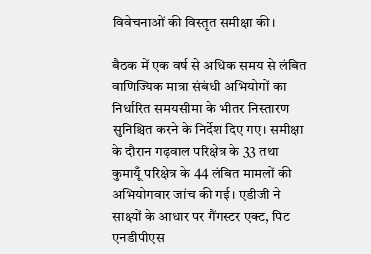विवेचनाओं की विस्तृत समीक्षा की।

बैठक में एक वर्ष से अधिक समय से लंबित वाणिज्यिक मात्रा संबंधी अभियोगों का निर्धारित समयसीमा के भीतर निस्तारण सुनिश्चित करने के निर्देश दिए गए। समीक्षा के दौरान गढ़वाल परिक्षेत्र के 33 तथा कुमायूँ परिक्षेत्र के 44 लंबित मामलों की अभियोगवार जांच की गई। एडीजी ने साक्ष्यों के आधार पर गैंगस्टर एक्ट, पिट एनडीपीएस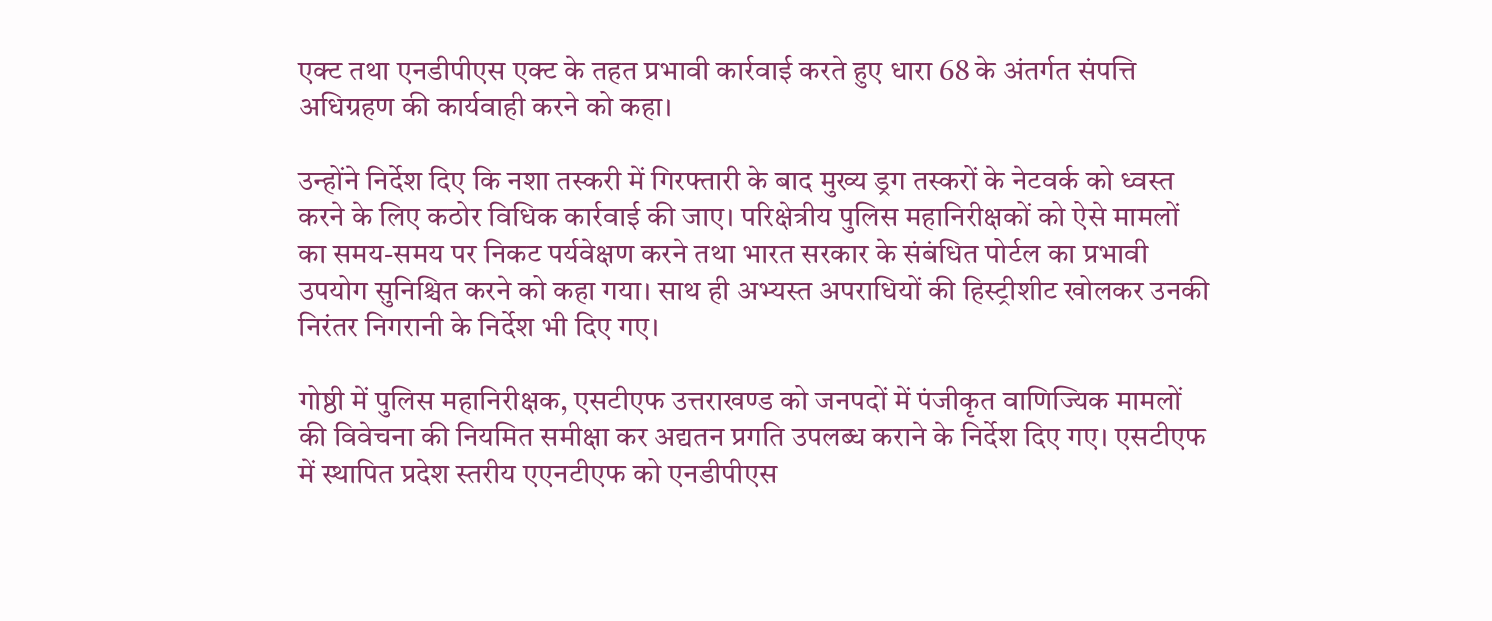एक्ट तथा एनडीपीएस एक्ट के तहत प्रभावी कार्रवाई करते हुए धारा 68 के अंतर्गत संपत्ति अधिग्रहण की कार्यवाही करने को कहा।

उन्होंने निर्देश दिए कि नशा तस्करी में गिरफ्तारी के बाद मुख्य ड्रग तस्करों के नेटवर्क को ध्वस्त करने के लिए कठोर विधिक कार्रवाई की जाए। परिक्षेत्रीय पुलिस महानिरीक्षकों को ऐसे मामलों का समय-समय पर निकट पर्यवेक्षण करने तथा भारत सरकार के संबंधित पोर्टल का प्रभावी उपयोग सुनिश्चित करने को कहा गया। साथ ही अभ्यस्त अपराधियों की हिस्ट्रीशीट खोलकर उनकी निरंतर निगरानी के निर्देश भी दिए गए।

गोष्ठी में पुलिस महानिरीक्षक, एसटीएफ उत्तराखण्ड को जनपदों में पंजीकृत वाणिज्यिक मामलों की विवेचना की नियमित समीक्षा कर अद्यतन प्रगति उपलब्ध कराने के निर्देश दिए गए। एसटीएफ में स्थापित प्रदेश स्तरीय एएनटीएफ को एनडीपीएस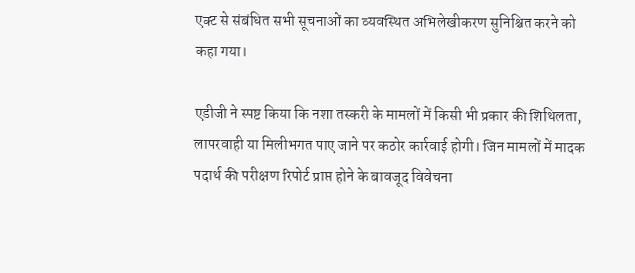एक्ट से संबंधित सभी सूचनाओं का व्यवस्थित अभिलेखीकरण सुनिश्चित करने को कहा गया।

एडीजी ने स्पष्ट किया कि नशा तस्करी के मामलों में किसी भी प्रकार की शिथिलता, लापरवाही या मिलीभगत पाए जाने पर कठोर कार्रवाई होगी। जिन मामलों में मादक पदार्थ की परीक्षण रिपोर्ट प्राप्त होने के बावजूद विवेचना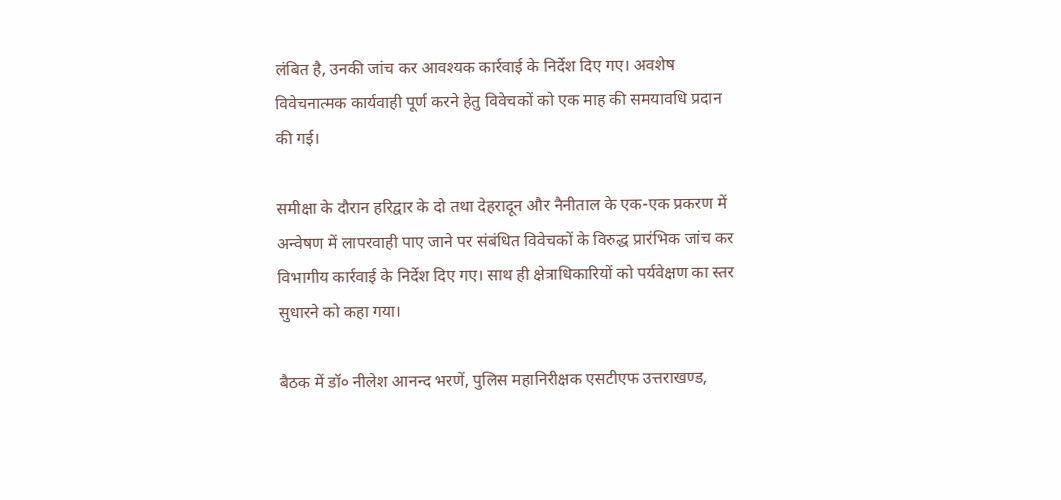लंबित है, उनकी जांच कर आवश्यक कार्रवाई के निर्देश दिए गए। अवशेष विवेचनात्मक कार्यवाही पूर्ण करने हेतु विवेचकों को एक माह की समयावधि प्रदान की गई।

समीक्षा के दौरान हरिद्वार के दो तथा देहरादून और नैनीताल के एक-एक प्रकरण में अन्वेषण में लापरवाही पाए जाने पर संबंधित विवेचकों के विरुद्ध प्रारंभिक जांच कर विभागीय कार्रवाई के निर्देश दिए गए। साथ ही क्षेत्राधिकारियों को पर्यवेक्षण का स्तर सुधारने को कहा गया।

बैठक में डॉ० नीलेश आनन्द भरणें, पुलिस महानिरीक्षक एसटीएफ उत्तराखण्ड,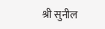श्री सुनील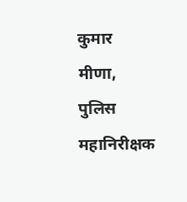कुमार मीणा, पुलिस महानिरीक्षक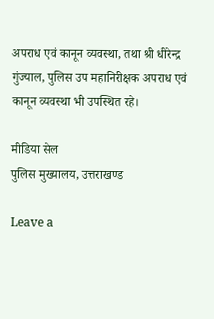अपराध एवं कानून व्यवस्था, तथा श्री धीरेन्द्र गुंज्याल, पुलिस उप महानिरीक्षक अपराध एवं कानून व्यवस्था भी उपस्थित रहे।

मीडिया सेल
पुलिस मुख्यालय, उत्तराखण्ड

Leave a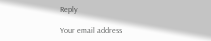Reply

Your email address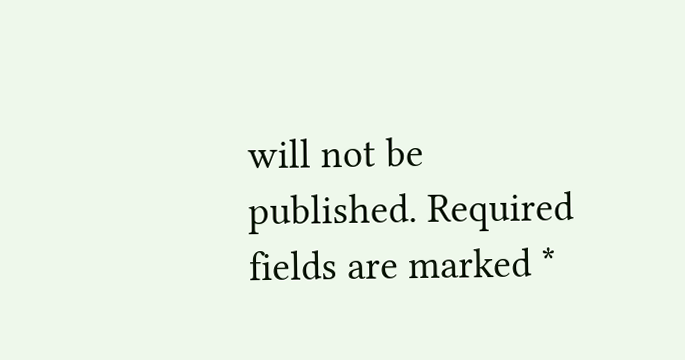will not be published. Required fields are marked *